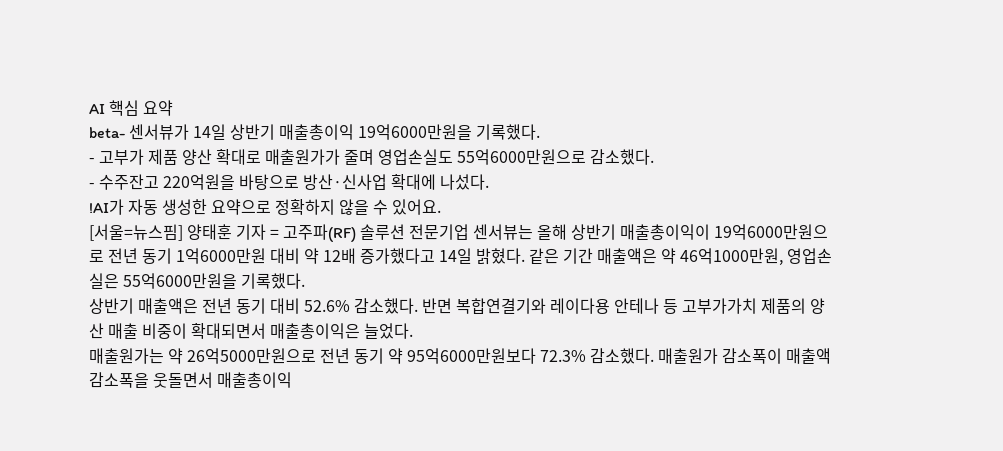AI 핵심 요약
beta- 센서뷰가 14일 상반기 매출총이익 19억6000만원을 기록했다.
- 고부가 제품 양산 확대로 매출원가가 줄며 영업손실도 55억6000만원으로 감소했다.
- 수주잔고 220억원을 바탕으로 방산·신사업 확대에 나섰다.
!AI가 자동 생성한 요약으로 정확하지 않을 수 있어요.
[서울=뉴스핌] 양태훈 기자 = 고주파(RF) 솔루션 전문기업 센서뷰는 올해 상반기 매출총이익이 19억6000만원으로 전년 동기 1억6000만원 대비 약 12배 증가했다고 14일 밝혔다. 같은 기간 매출액은 약 46억1000만원, 영업손실은 55억6000만원을 기록했다.
상반기 매출액은 전년 동기 대비 52.6% 감소했다. 반면 복합연결기와 레이다용 안테나 등 고부가가치 제품의 양산 매출 비중이 확대되면서 매출총이익은 늘었다.
매출원가는 약 26억5000만원으로 전년 동기 약 95억6000만원보다 72.3% 감소했다. 매출원가 감소폭이 매출액 감소폭을 웃돌면서 매출총이익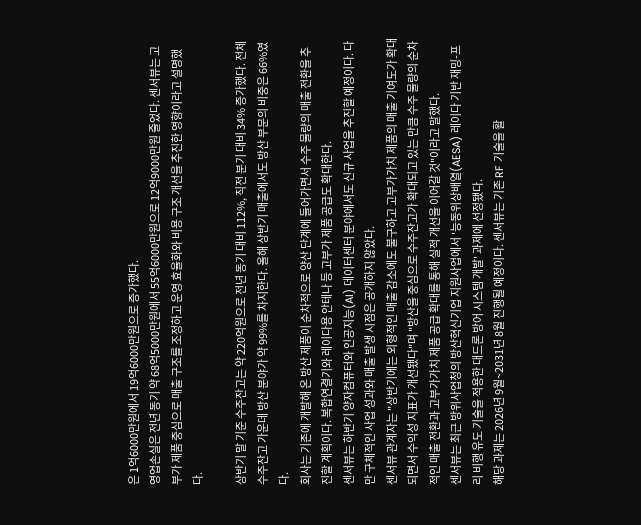은 1억6000만원에서 19억6000만원으로 증가했다.
영업손실은 전년 동기 약 68억5000만원에서 55억6000만원으로 12억9000만원 줄었다. 센서뷰는 고부가 제품 중심으로 매출 구조를 조정하고 운영 효율화와 비용 구조 개선을 추진한 영향이라고 설명했다.

상반기 말 기준 수주잔고는 약 220억원으로 전년 동기 대비 112%, 직전 분기 대비 34% 증가했다. 전체 수주잔고 가운데 방산 분야가 약 99%를 차지한다. 올해 상반기 매출에서도 방산 부문의 비중은 66%였다.
회사는 기존에 개발해 온 방산 제품이 순차적으로 양산 단계에 들어가면서 수주 물량의 매출 전환을 추진할 계획이다. 복합연결기와 레이다용 안테나 등 고부가 제품 공급도 확대한다.
센서뷰는 하반기 양자컴퓨터와 인공지능(AI) 데이터센터 분야에서도 신규 사업을 추진할 예정이다. 다만 구체적인 사업 성과와 매출 발생 시점은 공개하지 않았다.
센서뷰 관계자는 "상반기에는 외형적인 매출 감소에도 불구하고 고부가가치 제품의 매출 기여도가 확대되면서 수익성 지표가 개선됐다"며 "방산을 중심으로 수주잔고가 확대되고 있는 만큼 수주 물량의 순차적인 매출 전환과 고부가가치 제품 공급 확대를 통해 실적 개선을 이어갈 것"이라고 말했다.
센서뷰는 최근 방위사업청의 방산혁신기업 지원사업에서 '능동위상배열(AESA) 레이다 기반 재밍-프리 비행 유도 기술을 적용한 대드론 방어 시스템 개발' 과제에 선정됐다.
해당 과제는 2026년 9월~2031년 8월 진행될 예정이다. 센서뷰는 기존 RF 기술을 활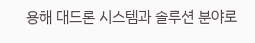용해 대드론 시스템과 솔루션 분야로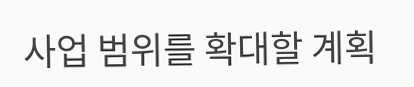사업 범위를 확대할 계획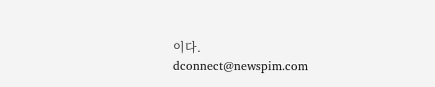이다.
dconnect@newspim.com